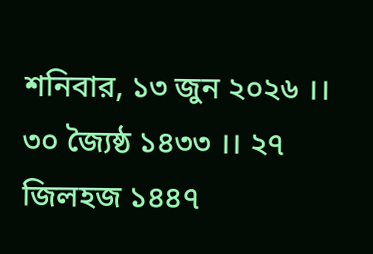শনিবার, ১৩ জুন ২০২৬ ।। ৩০ জ্যৈষ্ঠ ১৪৩৩ ।। ২৭ জিলহজ ১৪৪৭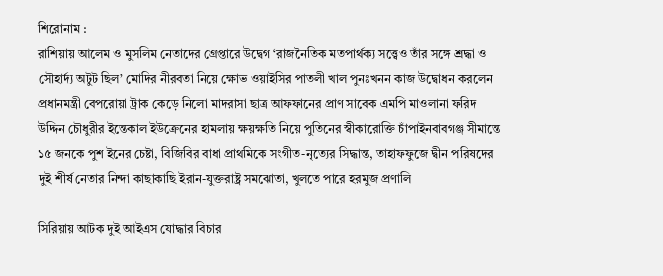শিরোনাম :
রাশিয়ায় আলেম ও মুসলিম নেতাদের গ্রেপ্তারে উদ্বেগ ‘রাজনৈতিক মতপার্থক্য সত্ত্বেও তাঁর সঙ্গে শ্রদ্ধা ও সৌহার্দ্য অটুট ছিল’ মোদির নীরবতা নিয়ে ক্ষোভ ওয়াইসির পাতলী খাল পুনঃখনন কাজ উদ্বোধন করলেন প্রধানমন্ত্রী বেপরোয়া ট্রাক কেড়ে নিলো মাদরাসা ছাত্র আফফানের প্রাণ সাবেক এমপি মাওলানা ফরিদ উদ্দিন চৌধুরীর ইন্তেকাল ইউক্রেনের হামলায় ক্ষয়ক্ষতি নিয়ে পুতিনের স্বীকারোক্তি চাঁপাইনবাবগঞ্জ সীমান্তে ১৫ জনকে পুশ ইনের চেষ্টা, বিজিবির বাধা প্রাথমিকে সংগীত-নৃত্যের সিদ্ধান্ত, তাহাফফুজে দ্বীন পরিষদের দুই শীর্ষ নেতার নিন্দা কাছাকাছি ইরান-যুক্তরাষ্ট্র সমঝোতা, খুলতে পারে হরমুজ প্রণালি

সিরিয়ায় আটক দুই আইএস যোদ্ধার বিচার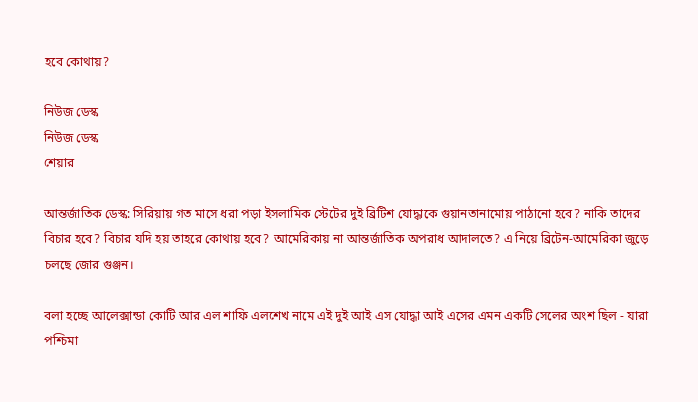হবে কোথায়?

নিউজ ডেস্ক
নিউজ ডেস্ক
শেয়ার

আন্তর্জাতিক ডেস্ক: সিরিয়ায় গত মাসে ধরা পড়া ইসলামিক স্টেটের দুই ব্রিটিশ যোদ্ধাকে গুয়ানতানামোয় পাঠানো হবে? নাকি তাদের বিচার হবে? বিচার যদি হয় তাহরে কোথায় হবে? আমেরিকায় না আন্তর্জাতিক অপরাধ আদালতে? এ নিয়ে ব্রিটেন-আমেরিকা জুড়ে  চলছে জোর গুঞ্জন।

বলা হচ্ছে আলেক্সান্ডা কোটি আর এল শাফি এলশেখ নামে এই দুই আই এস যোদ্ধা আই এসের এমন একটি সেলের অংশ ছিল - যারা পশ্চিমা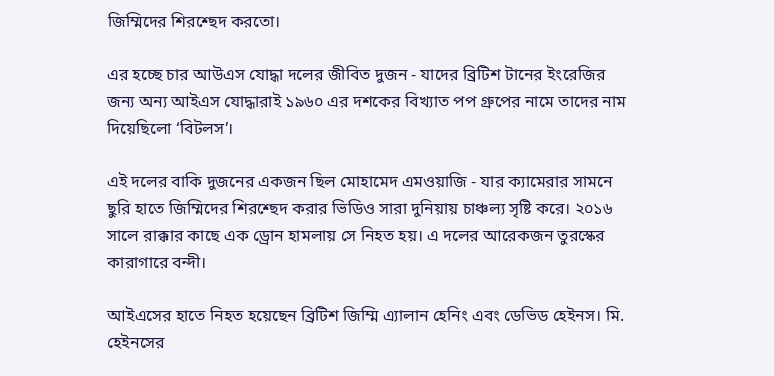জিম্মিদের শিরশ্ছেদ করতো।

এর হচ্ছে চার আউএস যোদ্ধা দলের জীবিত দুজন - যাদের ব্রিটিশ টানের ইংরেজির জন্য অন্য আইএস যোদ্ধারাই ১৯৬০ এর দশকের বিখ্যাত পপ গ্রুপের নামে তাদের নাম দিয়েছিলো ‘বিটলস’।

এই দলের বাকি দুজনের একজন ছিল মোহামেদ এমওয়াজি - যার ক্যামেরার সামনে ছুরি হাতে জিম্মিদের শিরশ্ছেদ করার ভিডিও সারা দুনিয়ায় চাঞ্চল্য সৃষ্টি করে। ২০১৬ সালে রাক্কার কাছে এক ড্রোন হামলায় সে নিহত হয়। এ দলের আরেকজন তুরস্কের কারাগারে বন্দী।

আইএসের হাতে নিহত হয়েছেন ব্রিটিশ জিম্মি এ্যালান হেনিং এবং ডেভিড হেইনস। মি. হেইনসের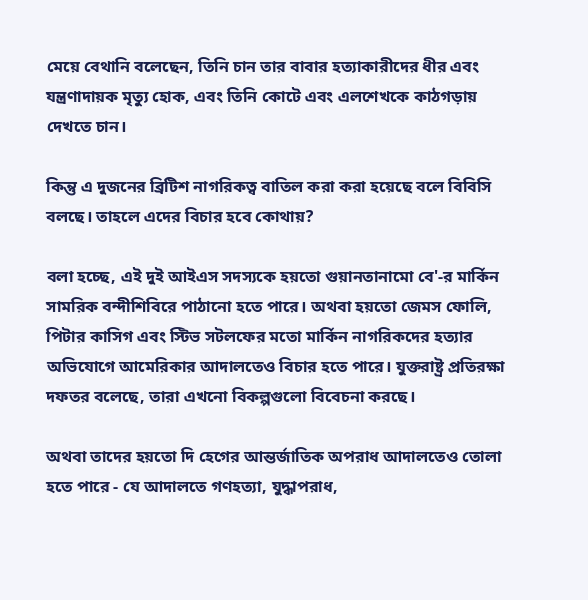মেয়ে বেথানি বলেছেন, তিনি চান তার বাবার হত্যাকারীদের ধীর এবং যন্ত্রণাদায়ক মৃত্যু হোক, এবং তিনি কোটে এবং এলশেখকে কাঠগড়ায় দেখতে চান।

কিন্তু এ দুজনের ব্রিটিশ নাগরিকত্ব বাতিল করা করা হয়েছে বলে বিবিসি বলছে। তাহলে এদের বিচার হবে কোথায়?

বলা হচ্ছে, এই দুই আইএস সদস্যকে হয়তো গুয়ানতানামো বে'-র মার্কিন সামরিক বন্দীশিবিরে পাঠানো হতে পারে। অথবা হয়তো জেমস ফোলি, পিটার কাসিগ এবং স্টিভ সটলফের মতো মার্কিন নাগরিকদের হত্যার অভিযোগে আমেরিকার আদালতেও বিচার হতে পারে। যুক্তরাষ্ট্র প্রতিরক্ষা দফতর বলেছে, তারা এখনো বিকল্পগুলো বিবেচনা করছে।

অথবা তাদের হয়তো দি হেগের আন্তর্জাতিক অপরাধ আদালতেও তোলা হতে পারে - যে আদালতে গণহত্যা, যুদ্ধাপরাধ,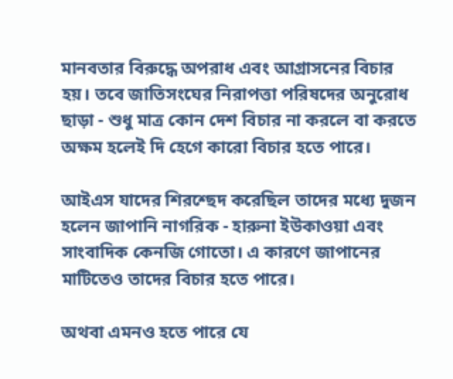মানবতার বিরুদ্ধে অপরাধ এবং আগ্রাসনের বিচার হয়। তবে জাতিসংঘের নিরাপত্তা পরিষদের অনুরোধ ছাড়া - শুধু মাত্র কোন দেশ বিচার না করলে বা করতে অক্ষম হলেই দি হেগে কারো বিচার হতে পারে।

আইএস যাদের শিরশ্ছেদ করেছিল তাদের মধ্যে দুজন হলেন জাপানি নাগরিক - হারুনা ইউকাওয়া এবং সাংবাদিক কেনজি গোতো। এ কারণে জাপানের মাটিতেও তাদের বিচার হতে পারে।

অথবা এমনও হতে পারে যে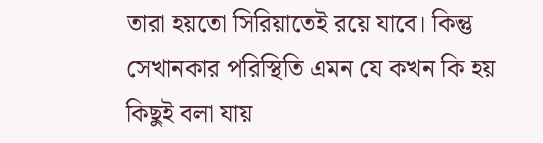তারা হয়তো সিরিয়াতেই রয়ে যাবে। কিন্তু সেখানকার পরিস্থিতি এমন যে কখন কি হয় কিছুই বলা যায়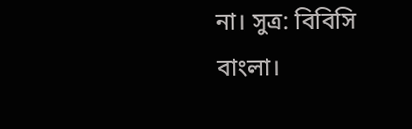না। সুত্র: বিবিসি বাংলা।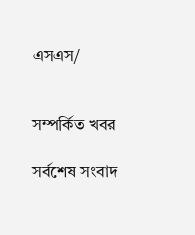এসএস/


সম্পর্কিত খবর

সর্বশেষ সংবাদ